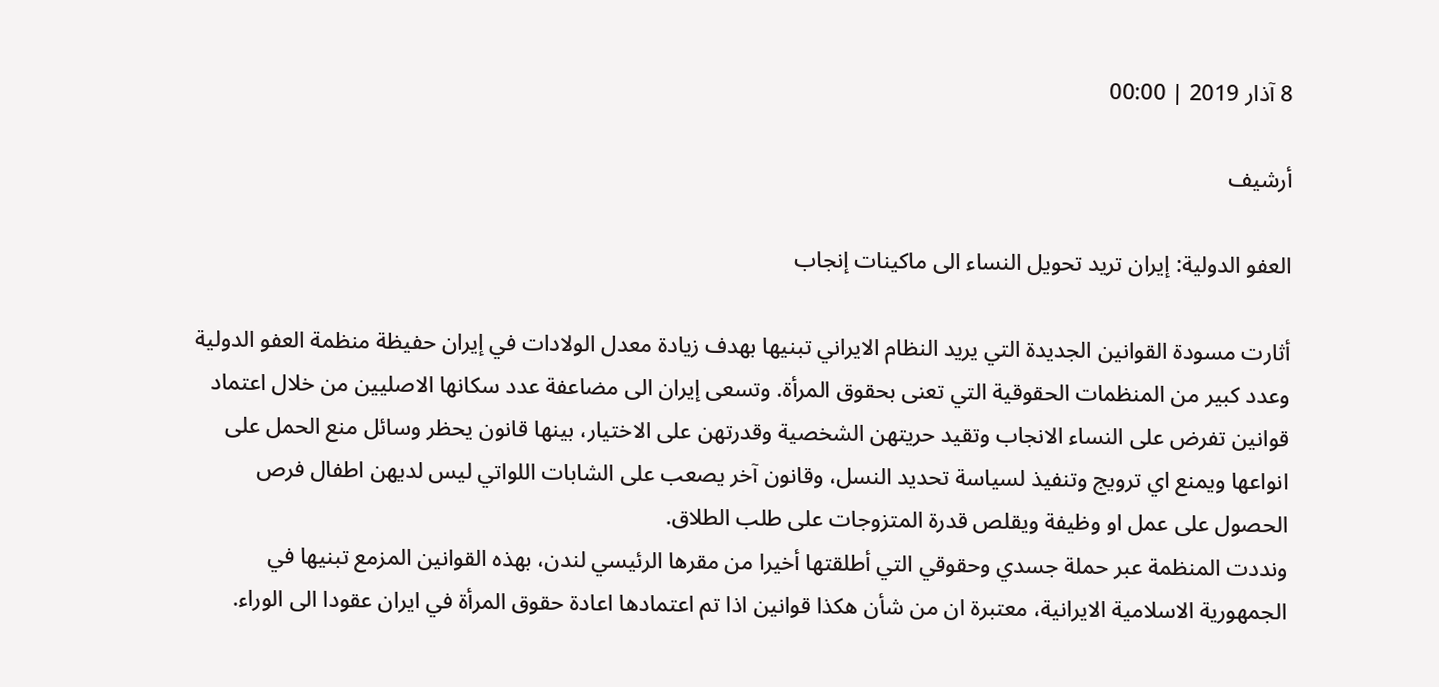8 آذار 2019 | 00:00

أرشيف

العفو الدولية: إيران تريد تحويل النساء الى ماكينات إنجاب

أثارت مسودة القوانين الجديدة التي يريد النظام الايراني تبنيها بهدف زيادة معدل الولادات في إيران حفيظة منظمة العفو الدولية وعدد كبير من المنظمات الحقوقية التي تعنى بحقوق المرأة. وتسعى إيران الى مضاعفة عدد سكانها الاصليين من خلال اعتماد قوانين تفرض على النساء الانجاب وتقيد حريتهن الشخصية وقدرتهن على الاختيار، بينها قانون يحظر وسائل منع الحمل على انواعها ويمنع اي ترويج وتنفيذ لسياسة تحديد النسل، وقانون آخر يصعب على الشابات اللواتي ليس لديهن اطفال فرص الحصول على عمل او وظيفة ويقلص قدرة المتزوجات على طلب الطلاق.
ونددت المنظمة عبر حملة جسدي وحقوقي التي أطلقتها أخيرا من مقرها الرئيسي لندن، بهذه القوانين المزمع تبنيها في الجمهورية الاسلامية الايرانية، معتبرة ان من شأن هكذا قوانين اذا تم اعتمادها اعادة حقوق المرأة في ايران عقودا الى الوراء.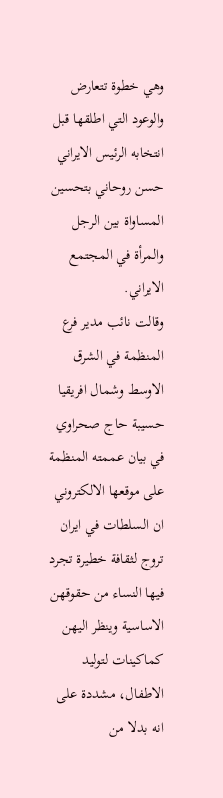وهي خطوة تتعارض والوعود التي اطلقها قبل انتخابه الرئيس الايراني حسن روحاني بتحسين المساواة بين الرجل والمرأة في المجتمع الايراني.
وقالت نائب مدير فرع المنظمة في الشرق الاوسط وشمال افريقيا حسيبة حاج صحراوي في بيان عممته المنظمة على موقعها الالكتروني ان السلطات في ايران تروج لثقافة خطيرة تجرد فيها النساء من حقوقهن الاساسية وينظر اليهن كماكينات لتوليد الاطفال، مشددة على انه بدلا من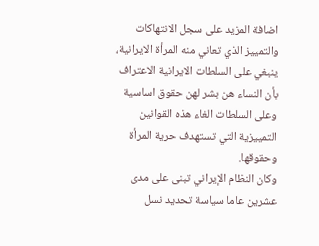اضافة المزيد على سجل الانتهاكات والتمييز الذي تعاني منه المرأة الايرانية، ينبغي على السلطات الايرانية الاعتراف بأن النساء هن بشر لهن حقوق اساسية وعلى السلطات الغاء هذه القوانين التمييزية التي تستهدف حرية المرأة وحقوقها.
وكان النظام الإيراني تبنى على مدى عشرين عاما سياسة تحديد نسل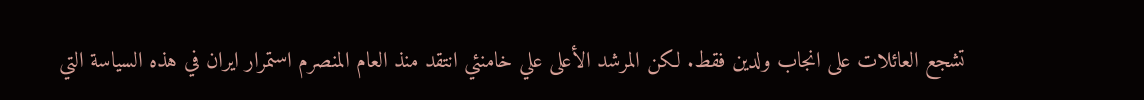تشجع العائلات على انجاب ولدين فقط. لكن المرشد الأعلى علي خامنئي انتقد منذ العام المنصرم استمرار ايران في هذه السياسة التي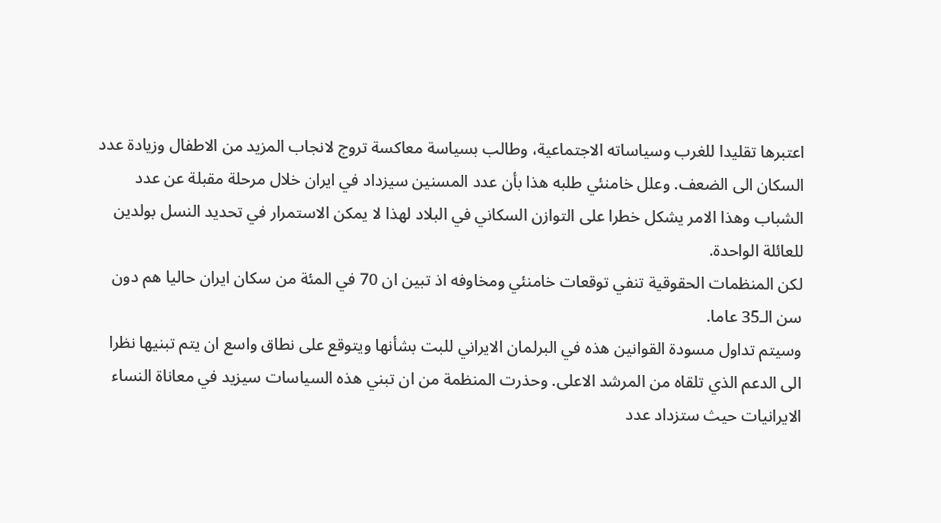اعتبرها تقليدا للغرب وسياساته الاجتماعية، وطالب بسياسة معاكسة تروج لانجاب المزيد من الاطفال وزيادة عدد السكان الى الضعف. وعلل خامنئي طلبه هذا بأن عدد المسنين سيزداد في ايران خلال مرحلة مقبلة عن عدد الشباب وهذا الامر يشكل خطرا على التوازن السكاني في البلاد لهذا لا يمكن الاستمرار في تحديد النسل بولدين للعائلة الواحدة.
لكن المنظمات الحقوقية تنفي توقعات خامنئي ومخاوفه اذ تبين ان 70 في المئة من سكان ايران حاليا هم دون سن الـ35 عاما.
وسيتم تداول مسودة القوانين هذه في البرلمان الايراني للبت بشأنها ويتوقع على نطاق واسع ان يتم تبنيها نظرا الى الدعم الذي تلقاه من المرشد الاعلى. وحذرت المنظمة من ان تبني هذه السياسات سيزيد في معاناة النساء الايرانيات حيث ستزداد عدد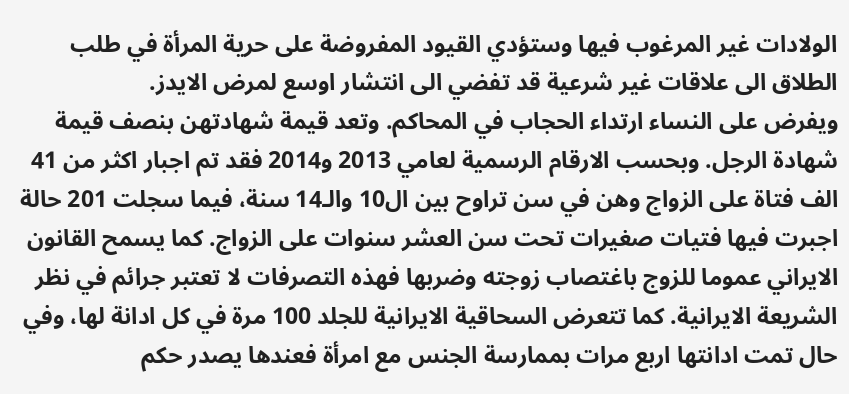الولادات غير المرغوب فيها وستؤدي القيود المفروضة على حرية المرأة في طلب الطلاق الى علاقات غير شرعية قد تفضي الى انتشار اوسع لمرض الايدز.
ويفرض على النساء ارتداء الحجاب في المحاكم. وتعد قيمة شهادتهن بنصف قيمة شهادة الرجل. وبحسب الارقام الرسمية لعامي 2013 و2014 فقد تم اجبار اكثر من 41 الف فتاة على الزواج وهن في سن تراوح بين ال10 والـ14 سنة، فيما سجلت 201 حالة اجبرت فيها فتيات صغيرات تحت سن العشر سنوات على الزواج. كما يسمح القانون الايراني عموما للزوج باغتصاب زوجته وضربها فهذه التصرفات لا تعتبر جرائم في نظر الشريعة الايرانية. كما تتعرض السحاقية الايرانية للجلد 100 مرة في كل ادانة لها، وفي حال تمت ادانتها اربع مرات بممارسة الجنس مع امرأة فعندها يصدر حكم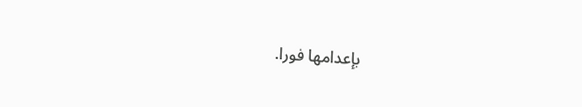بإعدامها فورا.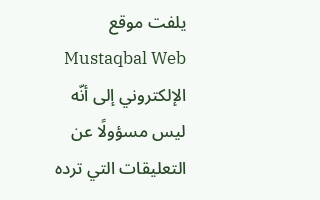يلفت موقع Mustaqbal Web الإلكتروني إلى أنّه ليس مسؤولًا عن التعليقات التي ترده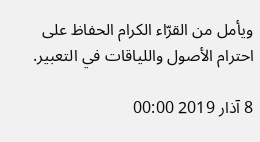ويأمل من القرّاء الكرام الحفاظ على احترام الأصول واللياقات في التعبير.

8 آذار 2019 00:00